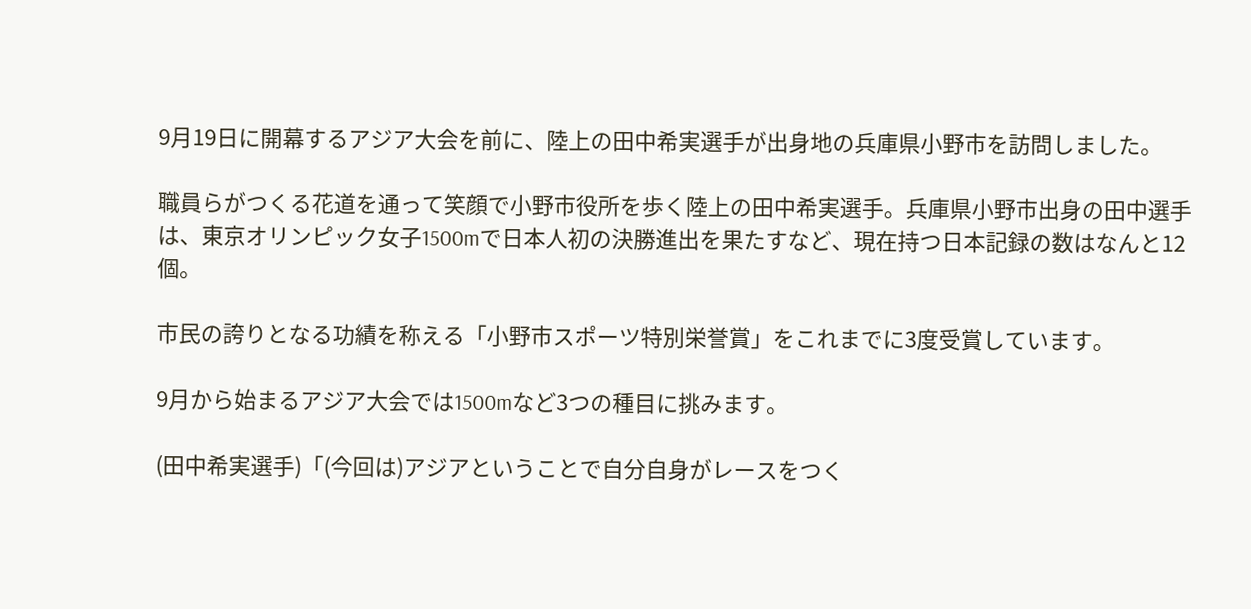9月19日に開幕するアジア大会を前に、陸上の田中希実選手が出身地の兵庫県小野市を訪問しました。

職員らがつくる花道を通って笑顔で小野市役所を歩く陸上の田中希実選手。兵庫県小野市出身の田中選手は、東京オリンピック女子1500mで日本人初の決勝進出を果たすなど、現在持つ日本記録の数はなんと12個。

市民の誇りとなる功績を称える「小野市スポーツ特別栄誉賞」をこれまでに3度受賞しています。

9月から始まるアジア大会では1500mなど3つの種目に挑みます。

(田中希実選手)「(今回は)アジアということで自分自身がレースをつく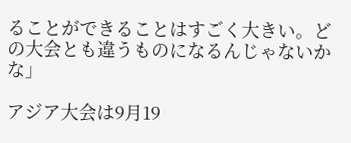ることができることはすごく大きい。どの大会とも違うものになるんじゃないかな」

アジア大会は9月19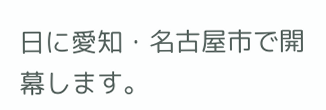日に愛知・名古屋市で開幕します。